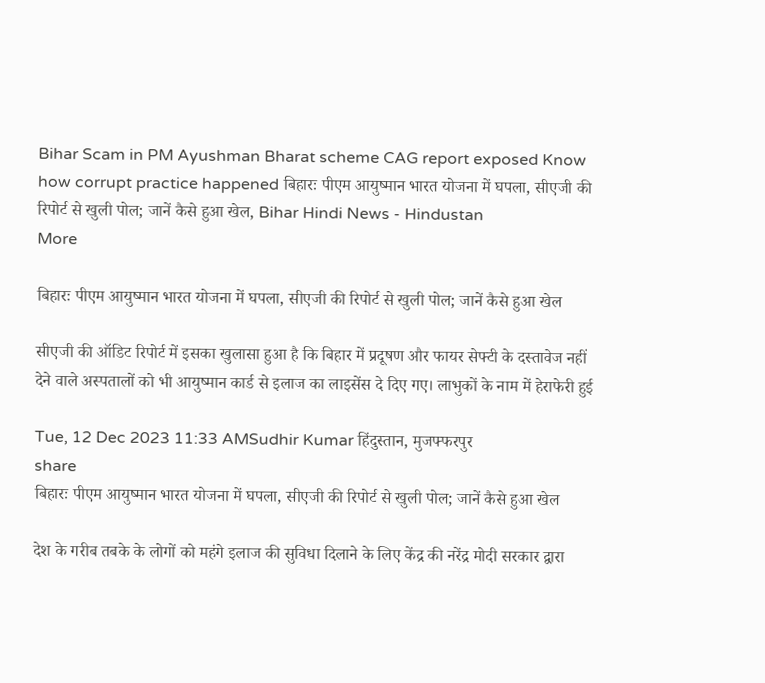Bihar Scam in PM Ayushman Bharat scheme CAG report exposed Know how corrupt practice happened बिहारः पीएम आयुष्मान भारत योजना में घपला, सीएजी की रिपोर्ट से खुली पोल; जानें कैसे हुआ खेल, Bihar Hindi News - Hindustan
More

बिहारः पीएम आयुष्मान भारत योजना में घपला, सीएजी की रिपोर्ट से खुली पोल; जानें कैसे हुआ खेल

सीएजी की ऑडिट रिपोर्ट में इसका खुलासा हुआ है कि बिहार में प्रदूषण और फायर सेफ्टी के दस्तावेज नहीं देने वाले अस्पतालों को भी आयुष्मान कार्ड से इलाज का लाइसेंस दे दिए गए। लाभुकों के नाम में हेराफेरी हुई

Tue, 12 Dec 2023 11:33 AMSudhir Kumar हिंदुस्तान, मुजफ्फरपुर
share
बिहारः पीएम आयुष्मान भारत योजना में घपला, सीएजी की रिपोर्ट से खुली पोल; जानें कैसे हुआ खेल

देश के गरीब तबके के लोगों को महंगे इलाज की सुविधा दिलाने के लिए केंद्र की नरेंद्र मोदी सरकार द्वारा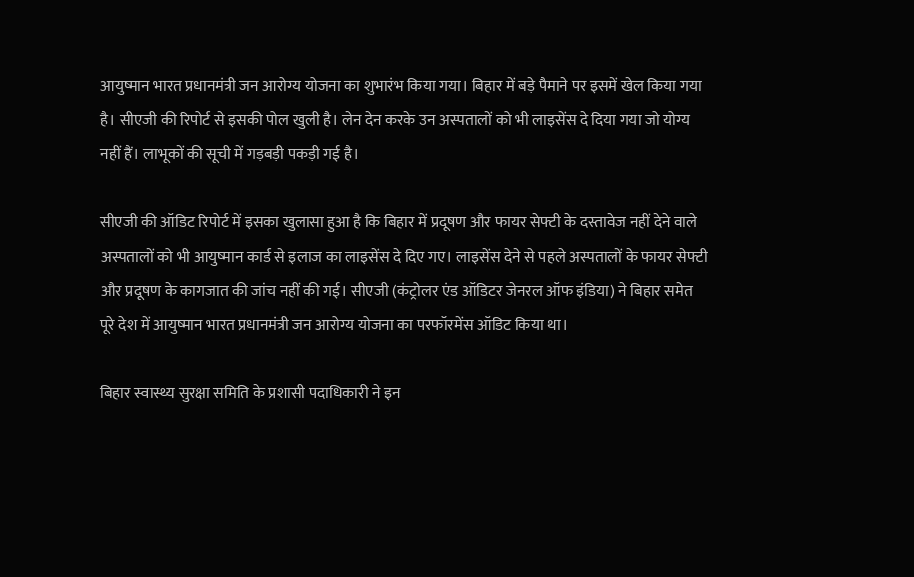आयुष्मान भारत प्रधानमंत्री जन आरोग्य योजना का शुभारंभ किया गया। बिहार में बड़े पैमाने पर इसमें खेल किया गया है। सीएजी की रिपोर्ट से इसकी पोल खुली है। लेन देन करके उन अस्पतालों को भी लाइसेंस दे दिया गया जो योग्य नहीं हैं। लाभूकों की सूची में गड़बड़ी पकड़ी गई है।

सीएजी की ऑडिट रिपोर्ट में इसका खुलासा हुआ है कि बिहार में प्रदूषण और फायर सेफ्टी के दस्तावेज नहीं देने वाले अस्पतालों को भी आयुष्मान कार्ड से इलाज का लाइसेंस दे दिए गए। लाइसेंस देने से पहले अस्पतालों के फायर सेफ्टी और प्रदूषण के कागजात की जांच नहीं की गई। सीएजी (कंट्रोलर एंड ऑडिटर जेनरल ऑफ इंडिया) ने बिहार समेत पूरे देश में आयुष्मान भारत प्रधानमंत्री जन आरोग्य योजना का परफॉरमेंस ऑडिट किया था।

बिहार स्वास्थ्य सुरक्षा समिति के प्रशासी पदाधिकारी ने इन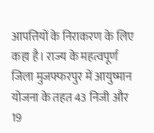आपत्तियों के निराकरण के लिए कहा है। राज्य के महत्वपूर्ण जिला मुजफ्फरपुर में आयुष्मान योजना के तहत 43 निजी और 19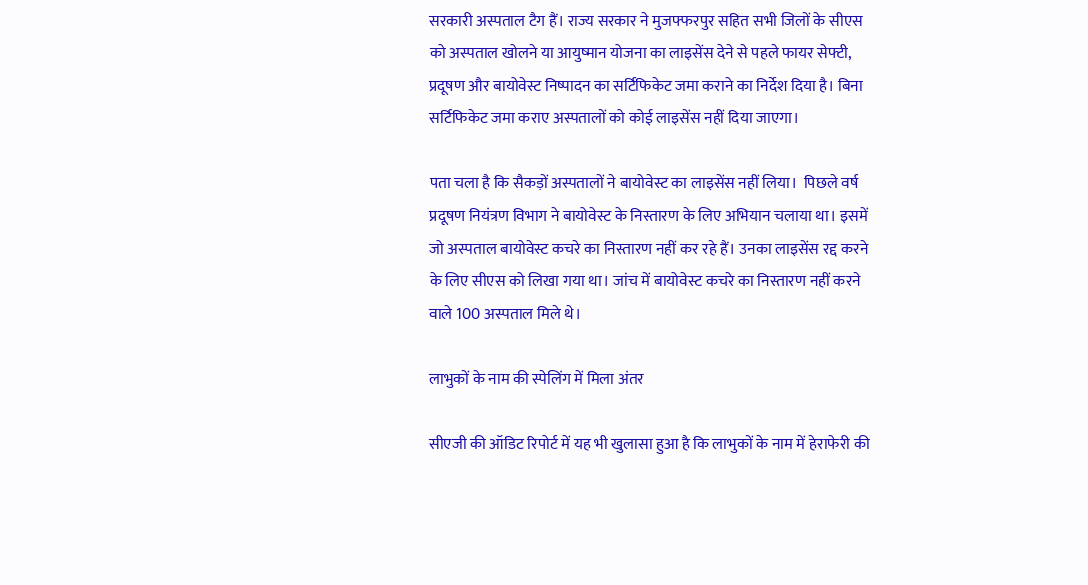सरकारी अस्पताल टैग हैं। राज्य सरकार ने मुजफ्फरपुर सहित सभी जिलों के सीएस को अस्पताल खोलने या आयुष्मान योजना का लाइसेंस देने से पहले फायर सेफ्टी, प्रदूषण और बायोवेस्ट निष्पादन का सर्टिफिकेट जमा कराने का निर्देश दिया है। बिना सर्टिफिकेट जमा कराए अस्पतालों को कोई लाइसेंस नहीं दिया जाएगा।

पता चला है कि सैकड़ों अस्पतालों ने बायोवेस्ट का लाइसेंस नहीं लिया।  पिछले वर्ष प्रदूषण नियंत्रण विभाग ने बायोवेस्ट के निस्तारण के लिए अभियान चलाया था। इसमें जो अस्पताल बायोवेस्ट कचरे का निस्तारण नहीं कर रहे हैं। उनका लाइसेंस रद्द करने के लिए सीएस को लिखा गया था। जांच में बायोवेस्ट कचरे का निस्तारण नहीं करने वाले 100 अस्पताल मिले थे।

लाभुकों के नाम की स्पेलिंग में मिला अंतर

सीएजी की ऑडिट रिपोर्ट में यह भी खुलासा हुआ है कि लाभुकों के नाम में हेराफेरी की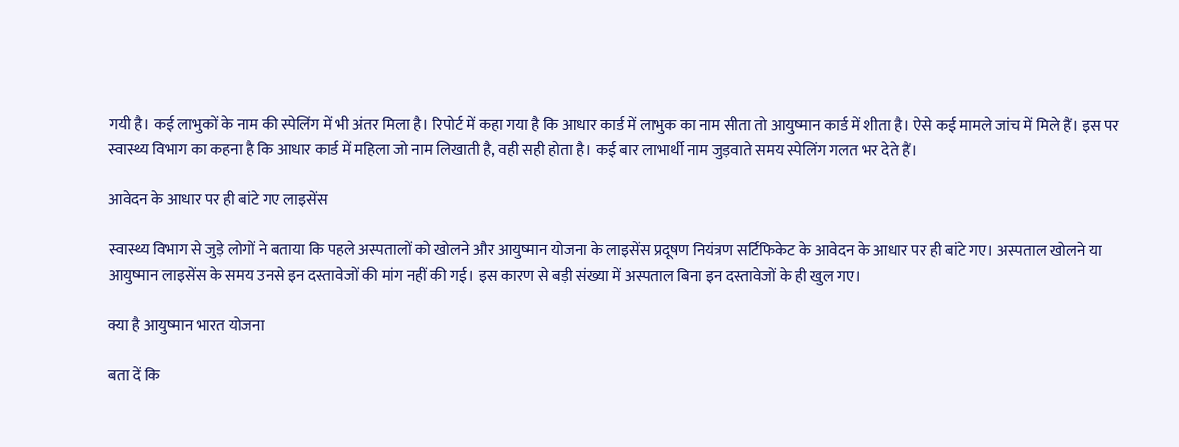गयी है। कई लाभुकों के नाम की स्पेलिंग में भी अंतर मिला है। रिपोर्ट में कहा गया है कि आधार कार्ड में लाभुक का नाम सीता तो आयुष्मान कार्ड में शीता है। ऐसे कई मामले जांच में मिले हैं। इस पर स्वास्थ्य विभाग का कहना है कि आधार कार्ड में महिला जो नाम लिखाती है, वही सही होता है। कई बार लाभार्थी नाम जुड़वाते समय स्पेलिंग गलत भर देते हैं।

आवेदन के आधार पर ही बांटे गए लाइसेंस

स्वास्थ्य विभाग से जुड़े लोगों ने बताया कि पहले अस्पतालों को खोलने और आयुष्मान योजना के लाइसेंस प्रदूषण नियंत्रण सर्टिफिकेट के आवेदन के आधार पर ही बांटे गए। अस्पताल खोलने या आयुष्मान लाइसेंस के समय उनसे इन दस्तावेजों की मांग नहीं की गई। इस कारण से बड़ी संख्या में अस्पताल बिना इन दस्तावेजों के ही खुल गए।

क्या है आयुष्मान भारत योजना

बता दें कि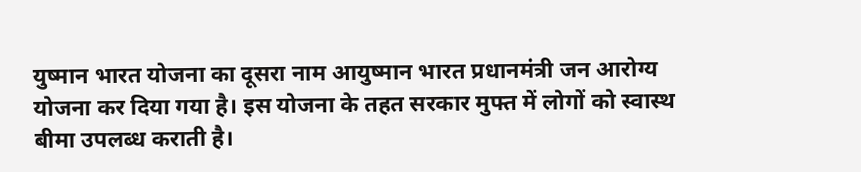युष्मान भारत योजना का दूसरा नाम आयुष्मान भारत प्रधानमंत्री जन आरोग्य योजना कर दिया गया है। इस योजना के तहत सरकार मुफ्त में लोगों को स्वास्थ बीमा उपलब्ध कराती है।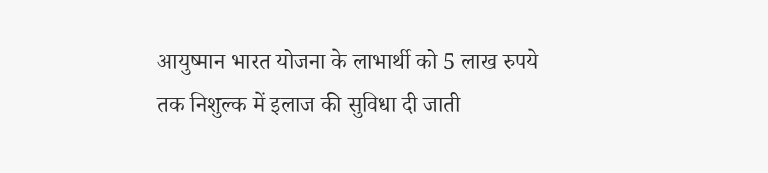आयुष्मान भारत योजना के लाभार्थी को 5 लाख रुपये तक निशुल्क में इलाज की सुविधा दी जाती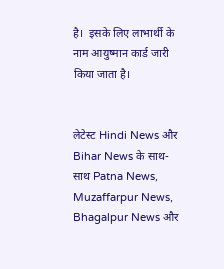है।  इसके लिए लाभार्थी के नाम आयुष्मान कार्ड जारी किया जाता है।


लेटेस्ट Hindi News और Bihar News के साथ-साथ Patna News, Muzaffarpur News, Bhagalpur News और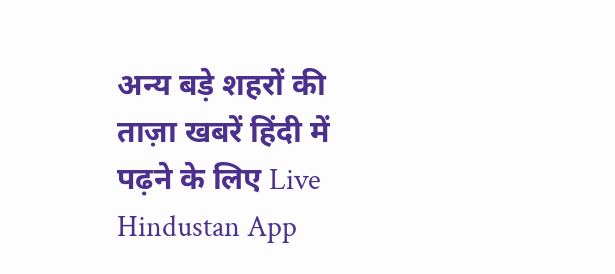अन्य बड़े शहरों की ताज़ा खबरें हिंदी में पढ़ने के लिए Live Hindustan App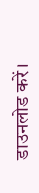डाउनलोड करें।